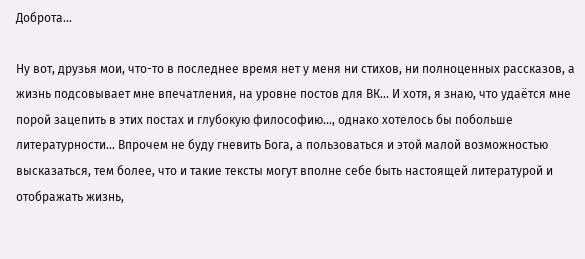Доброта...

Ну вот, друзья мои, что-то в последнее время нет у меня ни стихов, ни полноценных рассказов, а жизнь подсовывает мне впечатления, на уровне постов для ВК... И хотя, я знаю, что удаётся мне порой зацепить в этих постах и глубокую философию..., однако хотелось бы побольше литературности... Впрочем не буду гневить Бога, а пользоваться и этой малой возможностью высказаться, тем более, что и такие тексты могут вполне себе быть настоящей литературой и отображать жизнь,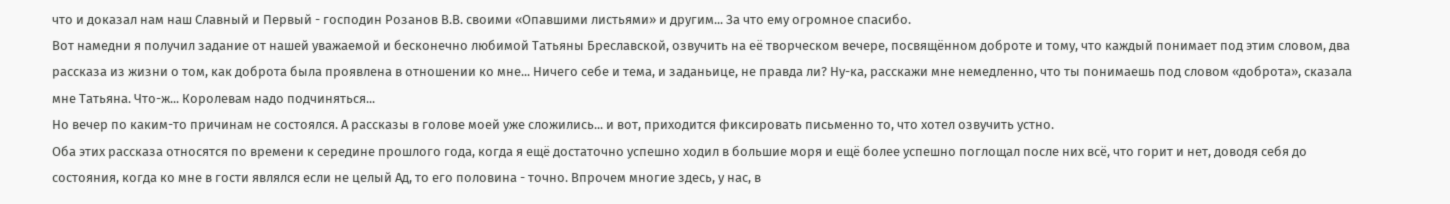что и доказал нам наш Славный и Первый - господин Розанов В.В. своими «Опавшими листьями» и другим... За что ему огромное спасибо.
Вот намедни я получил задание от нашей уважаемой и бесконечно любимой Татьяны Бреславской, озвучить на её творческом вечере, посвящённом доброте и тому, что каждый понимает под этим словом, два рассказа из жизни о том, как доброта была проявлена в отношении ко мне... Ничего себе и тема, и заданьице, не правда ли? Ну-ка, расскажи мне немедленно, что ты понимаешь под словом «доброта», сказала мне Татьяна. Что-ж... Королевам надо подчиняться...
Но вечер по каким-то причинам не состоялся. А рассказы в голове моей уже сложились... и вот, приходится фиксировать письменно то, что хотел озвучить устно.
Оба этих рассказа относятся по времени к середине прошлого года, когда я ещё достаточно успешно ходил в большие моря и ещё более успешно поглощал после них всё, что горит и нет, доводя себя до состояния, когда ко мне в гости являлся если не целый Ад, то его половина - точно. Впрочем многие здесь, у нас, в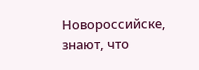Новороссийске, знают, что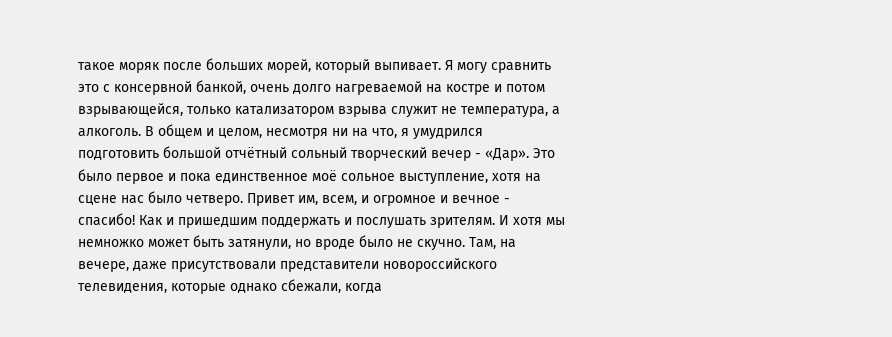такое моряк после больших морей, который выпивает. Я могу сравнить это с консервной банкой, очень долго нагреваемой на костре и потом взрывающейся, только катализатором взрыва служит не температура, а алкоголь. В общем и целом, несмотря ни на что, я умудрился подготовить большой отчётный сольный творческий вечер - «Дар». Это было первое и пока единственное моё сольное выступление, хотя на сцене нас было четверо. Привет им, всем, и огромное и вечное - спасибо! Как и пришедшим поддержать и послушать зрителям. И хотя мы немножко может быть затянули, но вроде было не скучно. Там, на вечере, даже присутствовали представители новороссийского телевидения, которые однако сбежали, когда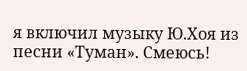я включил музыку Ю.Хоя из песни «Туман». Смеюсь!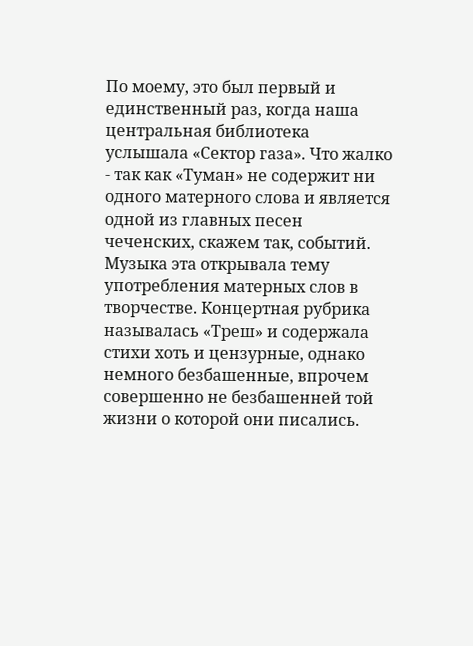По моему, это был первый и единственный раз, когда наша центральная библиотека услышала «Сектор газа». Что жалко - так как «Туман» не содержит ни одного матерного слова и является одной из главных песен чеченских, скажем так, событий. Музыка эта открывала тему употребления матерных слов в творчестве. Концертная рубрика называлась «Треш» и содержала стихи хоть и цензурные, однако немного безбашенные, впрочем совершенно не безбашенней той жизни о которой они писались.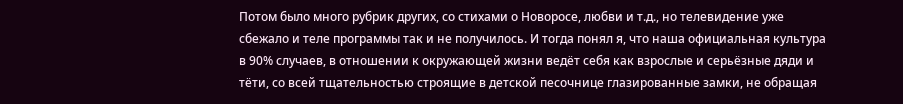Потом было много рубрик других, со стихами о Новоросе, любви и т.д., но телевидение уже сбежало и теле программы так и не получилось. И тогда понял я, что наша официальная культура в 90% случаев, в отношении к окружающей жизни ведёт себя как взрослые и серьёзные дяди и тёти, со всей тщательностью строящие в детской песочнице глазированные замки, не обращая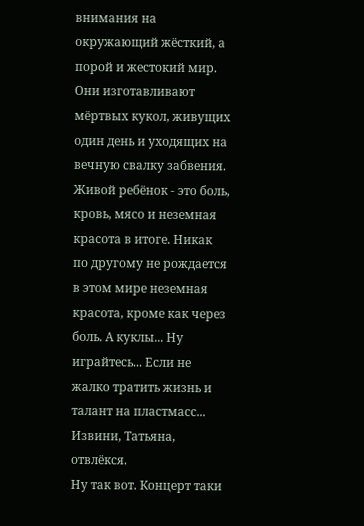внимания на окружающий жёсткий, а порой и жестокий мир. Они изготавливают мёртвых кукол, живущих один день и уходящих на вечную свалку забвения. Живой ребёнок - это боль, кровь, мясо и неземная красота в итоге. Никак по другому не рождается в этом мире неземная красота, кроме как через боль. А куклы... Ну играйтесь... Если не жалко тратить жизнь и талант на пластмасс...
Извини, Татьяна, отвлёкся.
Ну так вот. Концерт таки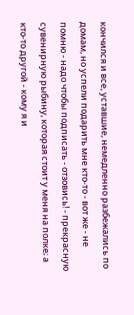кончился и все, уставшие, немедленно разбежались по домам, но успели подарить мне кто-то - вот же - не помню - надо чтобы подписать - отзовись! - прекрасную сувенирную рыбину, которая стоит у меня на полке; а кто-то другой - кому я и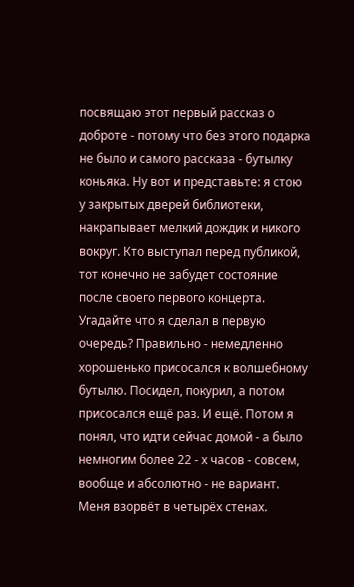посвящаю этот первый рассказ о доброте - потому что без этого подарка не было и самого рассказа - бутылку коньяка. Ну вот и представьте: я стою у закрытых дверей библиотеки, накрапывает мелкий дождик и никого вокруг. Кто выступал перед публикой, тот конечно не забудет состояние после своего первого концерта. Угадайте что я сделал в первую очередь? Правильно - немедленно хорошенько присосался к волшебному бутылю. Посидел, покурил, а потом присосался ещё раз. И ещё. Потом я понял, что идти сейчас домой - а было немногим более 22 - х часов - совсем, вообще и абсолютно - не вариант. Меня взорвёт в четырёх стенах.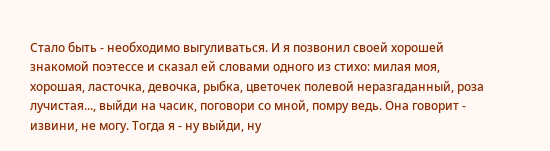Стало быть - необходимо выгуливаться. И я позвонил своей хорошей знакомой поэтессе и сказал ей словами одного из стихо: милая моя, хорошая, ласточка, девочка, рыбка, цветочек полевой неразгаданный, роза лучистая..., выйди на часик, поговори со мной, помру ведь. Она говорит - извини, не могу. Тогда я - ну выйди, ну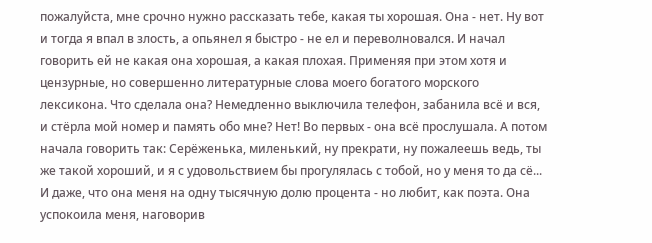пожалуйста, мне срочно нужно рассказать тебе, какая ты хорошая. Она - нет. Ну вот и тогда я впал в злость, а опьянел я быстро - не ел и переволновался. И начал говорить ей не какая она хорошая, а какая плохая. Применяя при этом хотя и цензурные, но совершенно литературные слова моего богатого морского лексикона. Что сделала она? Немедленно выключила телефон, забанила всё и вся, и стёрла мой номер и память обо мне? Нет! Во первых - она всё прослушала. А потом начала говорить так: Серёженька, миленький, ну прекрати, ну пожалеешь ведь, ты же такой хороший, и я с удовольствием бы прогулялась с тобой, но у меня то да сё... И даже, что она меня на одну тысячную долю процента - но любит, как поэта. Она успокоила меня, наговорив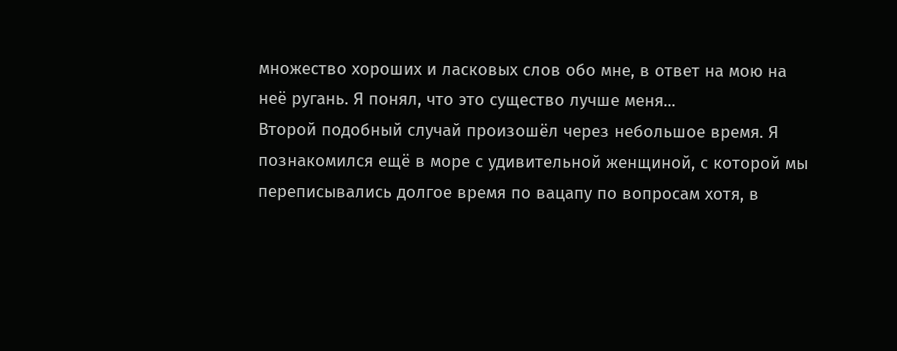множество хороших и ласковых слов обо мне, в ответ на мою на неё ругань. Я понял, что это существо лучше меня...
Второй подобный случай произошёл через небольшое время. Я познакомился ещё в море с удивительной женщиной, с которой мы переписывались долгое время по вацапу по вопросам хотя, в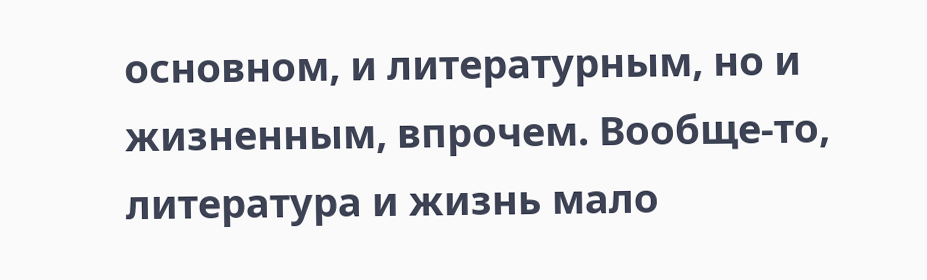основном, и литературным, но и жизненным, впрочем. Вообще-то, литература и жизнь мало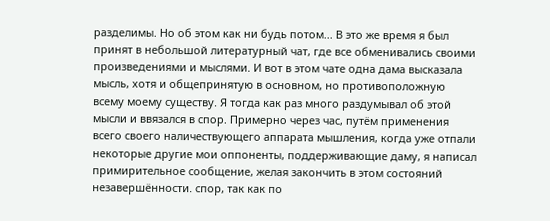разделимы. Но об этом как ни будь потом... В это же время я был принят в небольшой литературный чат, где все обменивались своими произведениями и мыслями. И вот в этом чате одна дама высказала мысль, хотя и общепринятую в основном, но противоположную всему моему существу. Я тогда как раз много раздумывал об этой мысли и ввязался в спор. Примерно через час, путём применения всего своего наличествующего аппарата мышления, когда уже отпали некоторые другие мои оппоненты, поддерживающие даму, я написал примирительное сообщение, желая закончить в этом состояний незавершённости. спор, так как по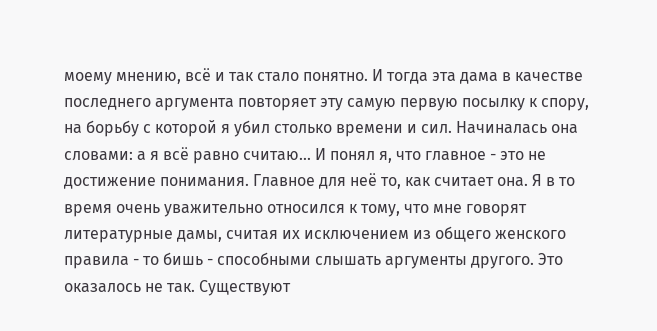моему мнению, всё и так стало понятно. И тогда эта дама в качестве последнего аргумента повторяет эту самую первую посылку к спору, на борьбу с которой я убил столько времени и сил. Начиналась она словами: а я всё равно считаю... И понял я, что главное - это не достижение понимания. Главное для неё то, как считает она. Я в то время очень уважительно относился к тому, что мне говорят литературные дамы, считая их исключением из общего женского правила - то бишь - способными слышать аргументы другого. Это оказалось не так. Существуют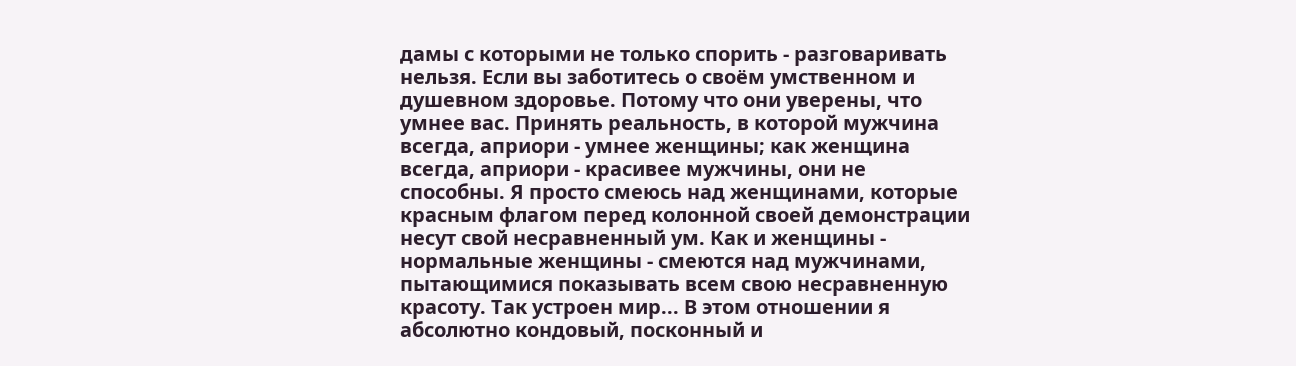дамы с которыми не только спорить - разговаривать нельзя. Если вы заботитесь о своём умственном и душевном здоровье. Потому что они уверены, что умнее вас. Принять реальность, в которой мужчина всегда, априори - умнее женщины; как женщина всегда, априори - красивее мужчины, они не способны. Я просто смеюсь над женщинами, которые красным флагом перед колонной своей демонстрации несут свой несравненный ум. Как и женщины - нормальные женщины - смеются над мужчинами, пытающимися показывать всем свою несравненную красоту. Так устроен мир... В этом отношении я абсолютно кондовый, посконный и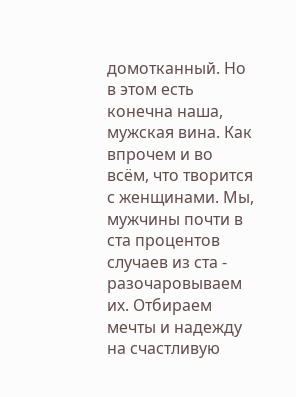домотканный. Но в этом есть конечна наша, мужская вина. Как впрочем и во всём, что творится с женщинами. Мы, мужчины почти в ста процентов случаев из ста - разочаровываем их. Отбираем мечты и надежду на счастливую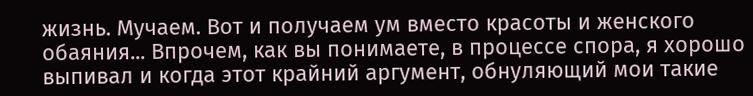жизнь. Мучаем. Вот и получаем ум вместо красоты и женского обаяния... Впрочем, как вы понимаете, в процессе спора, я хорошо выпивал и когда этот крайний аргумент, обнуляющий мои такие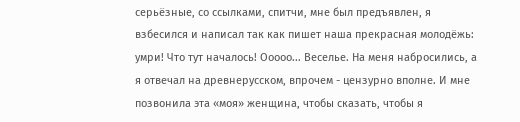серьёзные, со ссылками, спитчи, мне был предъявлен, я взбесился и написал так как пишет наша прекрасная молодёжь: умри! Что тут началось! Ооооо... Веселье. На меня набросились, а я отвечал на древнерусском, впрочем - цензурно вполне. И мне позвонила эта «моя» женщина, чтобы сказать, чтобы я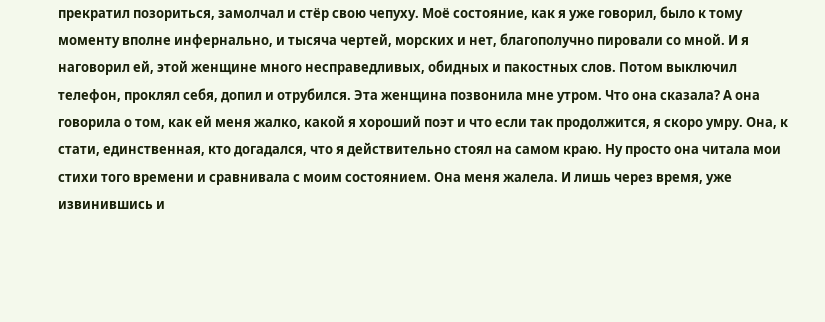прекратил позориться, замолчал и стёр свою чепуху. Моё состояние, как я уже говорил, было к тому моменту вполне инфернально, и тысяча чертей, морских и нет, благополучно пировали со мной. И я наговорил ей, этой женщине много несправедливых, обидных и пакостных слов. Потом выключил телефон, проклял себя, допил и отрубился. Эта женщина позвонила мне утром. Что она сказала? А она говорила о том, как ей меня жалко, какой я хороший поэт и что если так продолжится, я скоро умру. Она, к стати, единственная, кто догадался, что я действительно стоял на самом краю. Ну просто она читала мои стихи того времени и сравнивала с моим состоянием. Она меня жалела. И лишь через время, уже извинившись и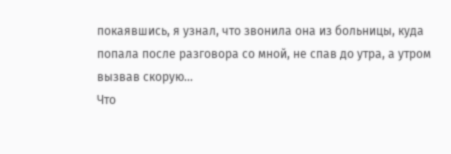покаявшись, я узнал, что звонила она из больницы, куда попала после разговора со мной, не спав до утра, а утром вызвав скорую...
Что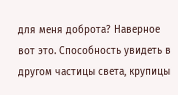для меня доброта? Наверное вот это. Способность увидеть в другом частицы света, крупицы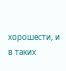хорошести, и в таких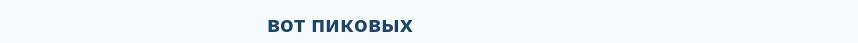вот пиковых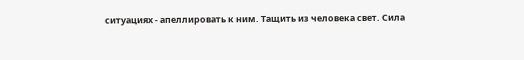ситуациях - апеллировать к ним. Тащить из человека свет. Сила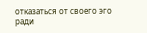отказаться от своего эго ради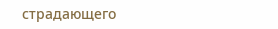страдающего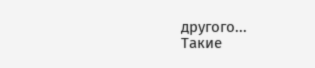другого...
Такие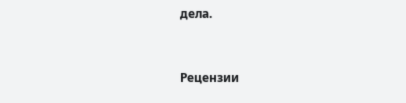дела.


Рецензии